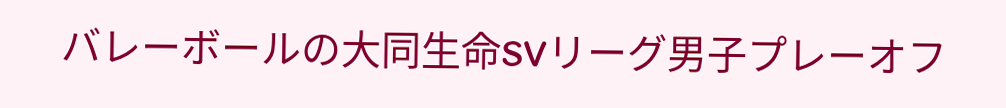バレーボールの大同生命SVリーグ男子プレーオフ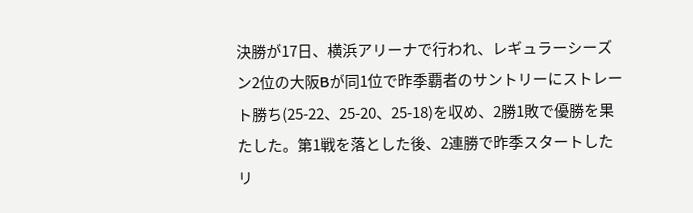決勝が17日、横浜アリーナで行われ、レギュラーシーズン2位の大阪Bが同1位で昨季覇者のサントリーにストレート勝ち(25-22、25-20、25-18)を収め、2勝1敗で優勝を果たした。第1戦を落とした後、2連勝で昨季スタートしたリ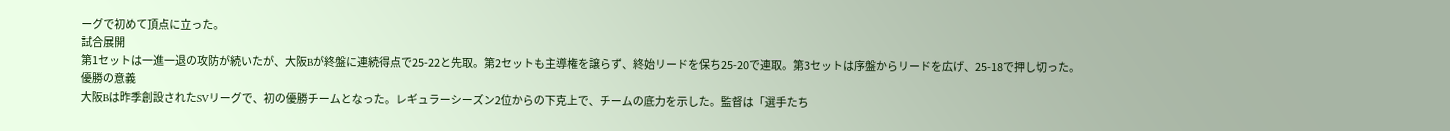ーグで初めて頂点に立った。
試合展開
第1セットは一進一退の攻防が続いたが、大阪Bが終盤に連続得点で25-22と先取。第2セットも主導権を譲らず、終始リードを保ち25-20で連取。第3セットは序盤からリードを広げ、25-18で押し切った。
優勝の意義
大阪Bは昨季創設されたSVリーグで、初の優勝チームとなった。レギュラーシーズン2位からの下克上で、チームの底力を示した。監督は「選手たち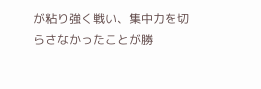が粘り強く戦い、集中力を切らさなかったことが勝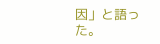因」と語った。